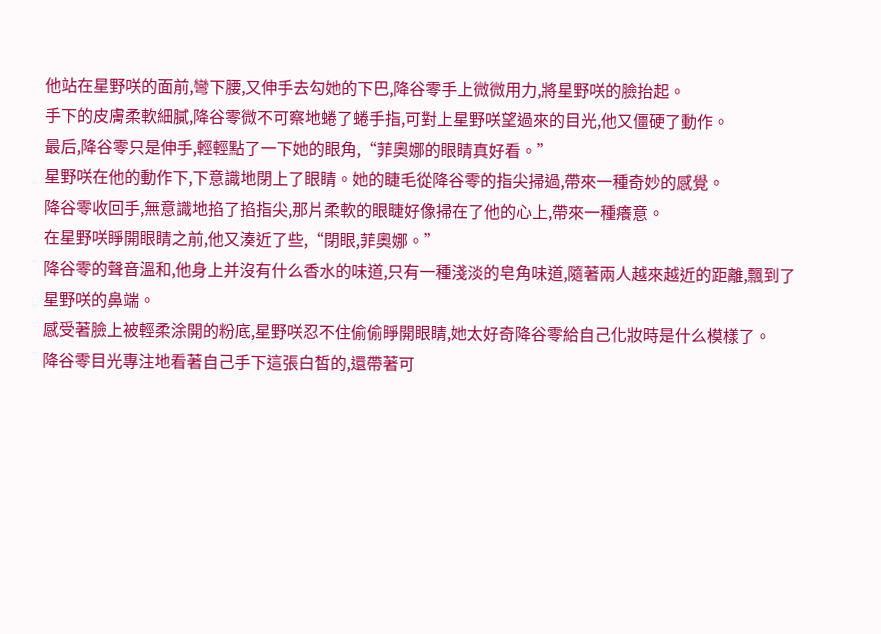他站在星野咲的面前,彎下腰,又伸手去勾她的下巴,降谷零手上微微用力,將星野咲的臉抬起。
手下的皮膚柔軟細膩,降谷零微不可察地蜷了蜷手指,可對上星野咲望過來的目光,他又僵硬了動作。
最后,降谷零只是伸手,輕輕點了一下她的眼角,“菲奧娜的眼睛真好看。”
星野咲在他的動作下,下意識地閉上了眼睛。她的睫毛從降谷零的指尖掃過,帶來一種奇妙的感覺。
降谷零收回手,無意識地掐了掐指尖,那片柔軟的眼睫好像掃在了他的心上,帶來一種癢意。
在星野咲睜開眼睛之前,他又湊近了些,“閉眼,菲奧娜。”
降谷零的聲音溫和,他身上并沒有什么香水的味道,只有一種淺淡的皂角味道,隨著兩人越來越近的距離,飄到了星野咲的鼻端。
感受著臉上被輕柔涂開的粉底,星野咲忍不住偷偷睜開眼睛,她太好奇降谷零給自己化妝時是什么模樣了。
降谷零目光專注地看著自己手下這張白皙的,還帶著可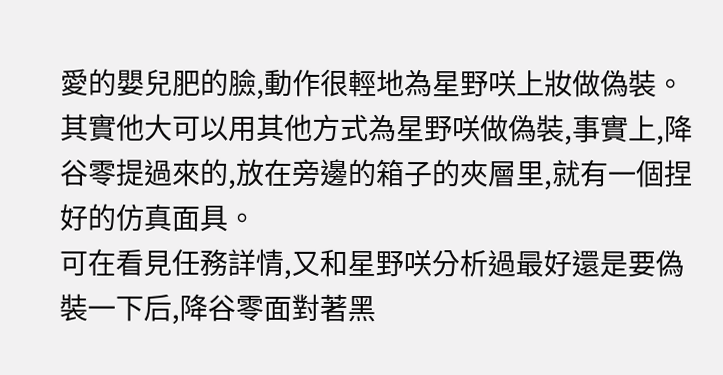愛的嬰兒肥的臉,動作很輕地為星野咲上妝做偽裝。
其實他大可以用其他方式為星野咲做偽裝,事實上,降谷零提過來的,放在旁邊的箱子的夾層里,就有一個捏好的仿真面具。
可在看見任務詳情,又和星野咲分析過最好還是要偽裝一下后,降谷零面對著黑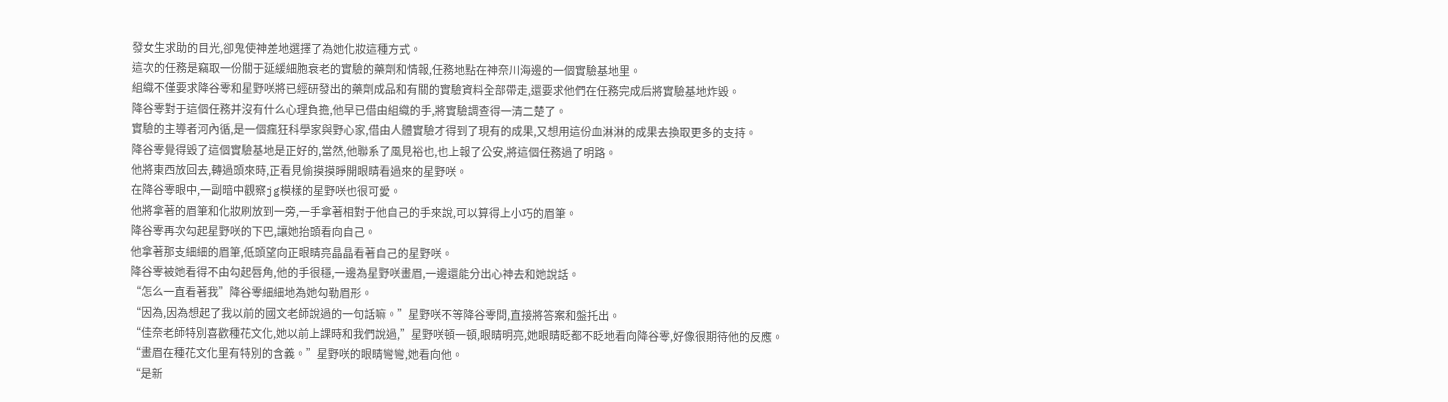發女生求助的目光,卻鬼使神差地選擇了為她化妝這種方式。
這次的任務是竊取一份關于延緩細胞衰老的實驗的藥劑和情報,任務地點在神奈川海邊的一個實驗基地里。
組織不僅要求降谷零和星野咲將已經研發出的藥劑成品和有關的實驗資料全部帶走,還要求他們在任務完成后將實驗基地炸毀。
降谷零對于這個任務并沒有什么心理負擔,他早已借由組織的手,將實驗調查得一清二楚了。
實驗的主導者河內循,是一個瘋狂科學家與野心家,借由人體實驗才得到了現有的成果,又想用這份血淋淋的成果去換取更多的支持。
降谷零覺得毀了這個實驗基地是正好的,當然,他聯系了風見裕也,也上報了公安,將這個任務過了明路。
他將東西放回去,轉過頭來時,正看見偷摸摸睜開眼睛看過來的星野咲。
在降谷零眼中,一副暗中觀察jg模樣的星野咲也很可愛。
他將拿著的眉筆和化妝刷放到一旁,一手拿著相對于他自己的手來說,可以算得上小巧的眉筆。
降谷零再次勾起星野咲的下巴,讓她抬頭看向自己。
他拿著那支細細的眉筆,低頭望向正眼睛亮晶晶看著自己的星野咲。
降谷零被她看得不由勾起唇角,他的手很穩,一邊為星野咲畫眉,一邊還能分出心神去和她說話。
“怎么一直看著我”降谷零細細地為她勾勒眉形。
“因為,因為想起了我以前的國文老師說過的一句話嘛。”星野咲不等降谷零問,直接將答案和盤托出。
“佳奈老師特別喜歡種花文化,她以前上課時和我們說過,”星野咲頓一頓,眼睛明亮,她眼睛眨都不眨地看向降谷零,好像很期待他的反應。
“畫眉在種花文化里有特別的含義。”星野咲的眼睛彎彎,她看向他。
“是新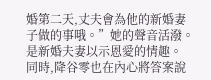婚第二天,丈夫會為他的新婚妻子做的事哦。”她的聲音活潑。
是新婚夫妻以示恩愛的情趣。
同時,降谷零也在內心將答案說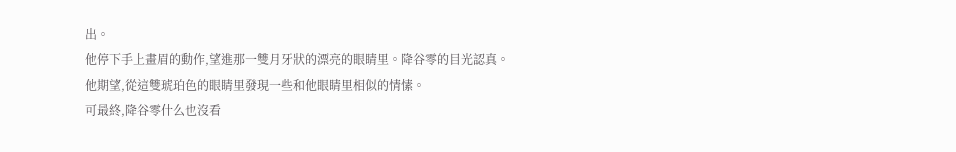出。
他停下手上畫眉的動作,望進那一雙月牙狀的漂亮的眼睛里。降谷零的目光認真。
他期望,從這雙琥珀色的眼睛里發現一些和他眼睛里相似的情愫。
可最終,降谷零什么也沒看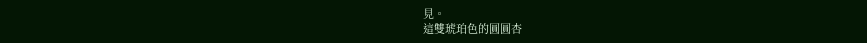見。
這雙琥珀色的圓圓杏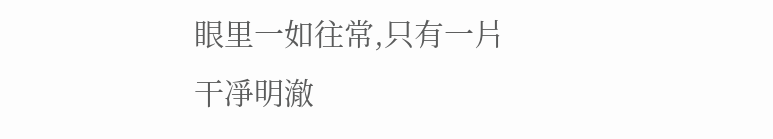眼里一如往常,只有一片干凈明澈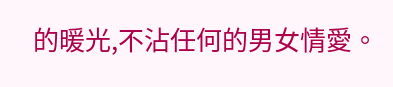的暖光,不沾任何的男女情愛。